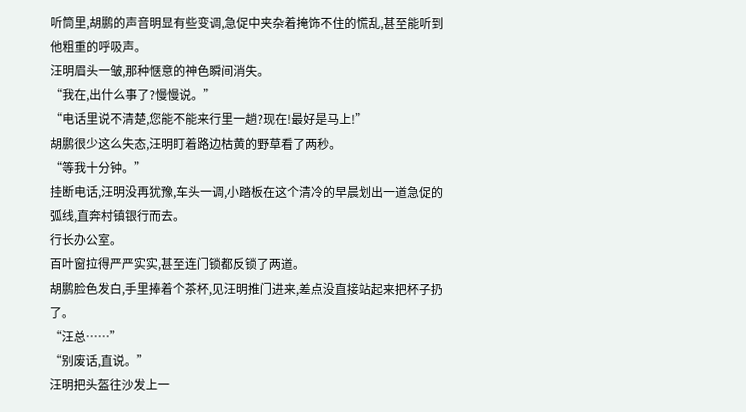听筒里,胡鹏的声音明显有些变调,急促中夹杂着掩饰不住的慌乱,甚至能听到他粗重的呼吸声。
汪明眉头一皱,那种惬意的神色瞬间消失。
“我在,出什么事了?慢慢说。”
“电话里说不清楚,您能不能来行里一趟?现在!最好是马上!”
胡鹏很少这么失态,汪明盯着路边枯黄的野草看了两秒。
“等我十分钟。”
挂断电话,汪明没再犹豫,车头一调,小踏板在这个清冷的早晨划出一道急促的弧线,直奔村镇银行而去。
行长办公室。
百叶窗拉得严严实实,甚至连门锁都反锁了两道。
胡鹏脸色发白,手里捧着个茶杯,见汪明推门进来,差点没直接站起来把杯子扔了。
“汪总……”
“别废话,直说。”
汪明把头盔往沙发上一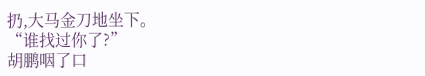扔,大马金刀地坐下。
“谁找过你了?”
胡鹏咽了口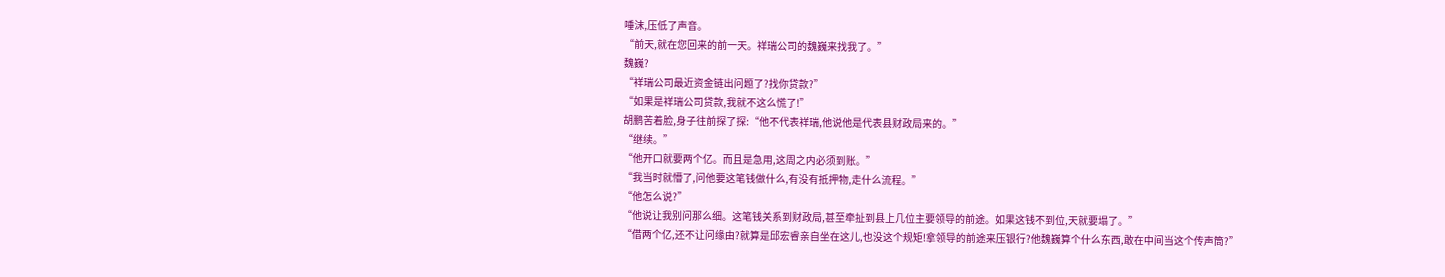唾沫,压低了声音。
“前天,就在您回来的前一天。祥瑞公司的魏巍来找我了。”
魏巍?
“祥瑞公司最近资金链出问题了?找你贷款?”
“如果是祥瑞公司贷款,我就不这么慌了!”
胡鹏苦着脸,身子往前探了探:“他不代表祥瑞,他说他是代表县财政局来的。”
“继续。”
“他开口就要两个亿。而且是急用,这周之内必须到账。”
“我当时就懵了,问他要这笔钱做什么,有没有抵押物,走什么流程。”
“他怎么说?”
“他说让我别问那么细。这笔钱关系到财政局,甚至牵扯到县上几位主要领导的前途。如果这钱不到位,天就要塌了。”
“借两个亿,还不让问缘由?就算是邱宏睿亲自坐在这儿,也没这个规矩!拿领导的前途来压银行?他魏巍算个什么东西,敢在中间当这个传声筒?”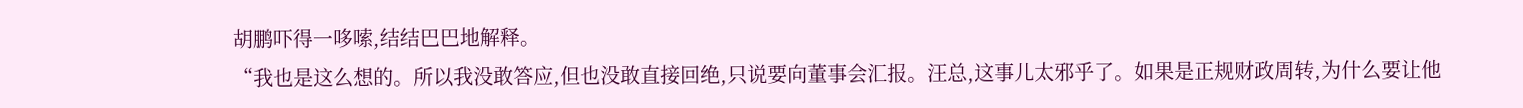胡鹏吓得一哆嗦,结结巴巴地解释。
“我也是这么想的。所以我没敢答应,但也没敢直接回绝,只说要向董事会汇报。汪总,这事儿太邪乎了。如果是正规财政周转,为什么要让他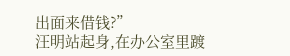出面来借钱?”
汪明站起身,在办公室里踱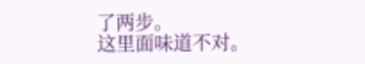了两步。
这里面味道不对。